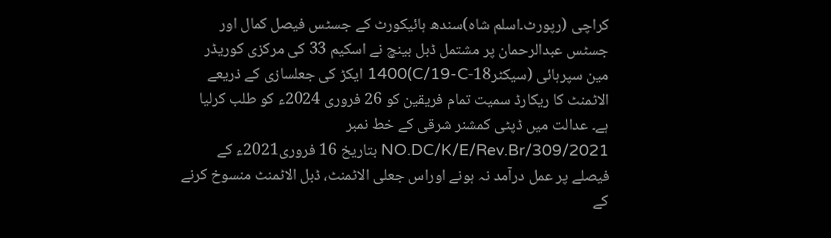کراچی (رپورٹ۔اسلم شاہ)سندھ ہائیکورٹ کے جسٹس فیصل کمال اور جسٹس عبدالرحمان پر مشتمل ڈبل بینچ نے اسکیم 33 کی مرکزی کوریڈر مین سپرہائی (سیکٹر18-C/19-C)1400 ایکڑ کی جعلسازی کے ذریعے الاٹمنٹ کا ریکارڈ سمیت تمام فریقین کو 26 فروری 2024ء کو طلب کرلیا ہے۔ عدالت میں ڈپٹی کمشنر شرقی کے خط نمبر NO.DC/K/E/Rev.Br/309/2021 بتاریخ 16 فروری2021ء کے فیصلے پر عمل درآمد نہ ہونے اوراس جعلی الاٹمنٹ، ڈبل الاٹمنٹ منسوخ کرنے کے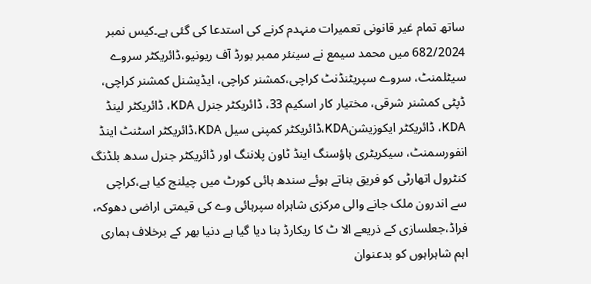ساتھ تمام غیر قانونی تعمیرات منہدم کرنے کی استدعا کی گئی ہے۔کیس نمبر 682/2024 میں محمد سیمع نے سینئر ممبر بورڈ آف ریونیو،ڈائریکٹر سروے سیٹلمنٹ، سروے سپریٹنڈنٹ کراچی،کمشنر کراچی، ایڈیشنل کمشنر کراچی، ڈپٹی کمشنر شرقی، مختیار کار اسکیم 33، ڈائریکٹر جنرل KDA، ڈائریکٹر لینڈ KDA، ڈائریکٹر ایکوزیشنKDA،ڈائریکٹر کمپنی سیل KDA،ڈائریکٹر اسٹنٹ اینڈ انفورسمنٹ، سیکریٹری ہاؤسنگ اینڈ ٹاون پلاننگ اور ڈائریکٹر جنرل سدھ بلڈنگ کنٹرول اتھارٹی کو فریق بناتے ہوئے سندھ ہائی کورٹ میں چیلنج کیا ہے،کراچی سے اندرون ملک جانے والی مرکزی شاہراہ سپرہائی وے کی قیمتی اراضی دھوکہ، فراڈ،جعلسازی کے ذریعے الا ٹ کا ریکارڈ بنا دیا گیا ہے دنیا بھر کے برخلاف ہماری اہم شاہراہوں کو بدعنوان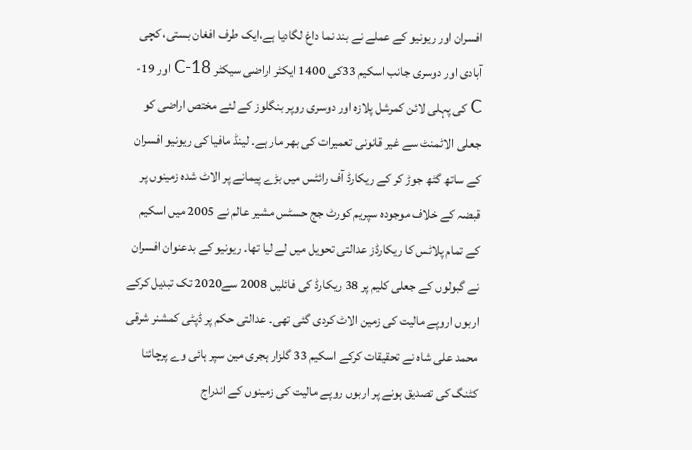افسران اور ریونیو کے عملے نے بند نما داغ لگادیا ہے،ایک طرف افغان بستی، کچی آبادی اور دوسری جانب اسکیم 33کی 1400 ایکٹر اراضی سیکٹر 18-C اور 19-C کی پہلی لائن کمرشل پلازہ اور دوسری روپر بنگلوز کے لئے مختص اراضی کو جعلی الاٹمنٹ سے غیر قانونی تعمیرات کی بھر مار ہے۔ لینڈ مافیا کی ریونیو افسران کے ساتھ گٹھ جوڑ کر کے ریکارڈ آف رائٹس میں بڑے پیمانے پر الاٹ شدہ زمینوں پر قبضہ کے خلاف موجودہ سپریم کورٹ جج حسٹس مشیر عالم نے 2005 میں اسکیم کے تمام پلاٹس کا ریکارڈز عدالتی تحویل میں لے لیا تھا۔ ریونیو کے بدعنوان افسران نے گبولوں کے جعلی کلیم پر 38 ریکارڈ کی فائلیں 2008 سے2020 تک تبدیل کرکے اربوں اروپے مالیت کی زمین الاٹ کردی گئی تھی۔ عدالتی حکم پر ڈپٹی کمشنر شرقی محمد علی شاہ نے تحقیقات کرکے اسکیم 33 گلزار ہجری مین سپر ہائی وے پرچائنا کٹنگ کی تصدیق ہونے پر اربوں روپے مالیت کی زمینوں کے اندراج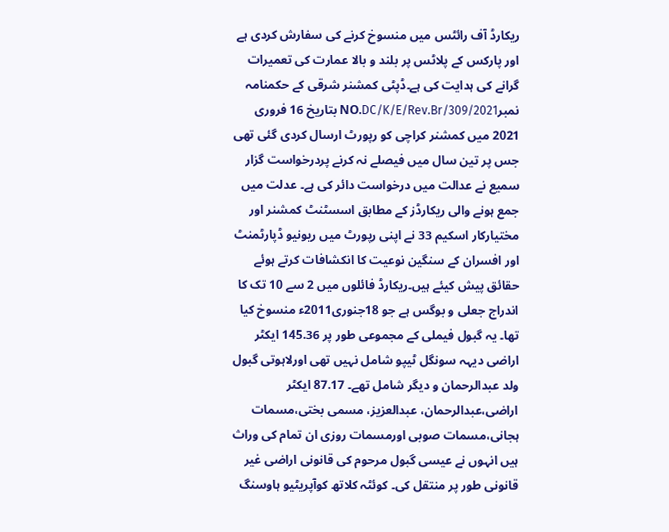ریکارڈ آف رائٹس میں منسوخ کرنے کی سفارش کردی ہے اور پارکس کے پلاٹس پر بلند و بالا عمارت کی تعمیرات گرانے کی ہدایت کی ہے۔ڈپٹی کمشنر شرقی کے حکمنامہ نمبرNO.DC/K/E/Rev.Br/309/2021 بتاریخ 16 فروری 2021 میں کمشنر کراچی کو رپورٹ ارسال کردی گئی تھی جس پر تین سال میں فیصلے نہ کرنے پردرخواست گزار سمیع نے عدالت میں درخواست دائر کی ہے۔ عدلت میں جمع ہونے والی ریکارڈز کے مطابق اسسٹنٹ کمشنر اور مختیارکار اسکیم 33 نے اپنی رپورٹ میں ریونیو ڈپارٹمنٹ اور افسران کے سنگین نوعیت کا انکشافات کرتے ہوئے حقائق پیش کیئے ہیں۔ریکارڈ فائلوں میں 2 سے 10 تک کا اندراج جعلی و بوگس ہے جو 18جنوری2011ء منسوخ کیا تھا۔ یہ گبول فیملی کے مجموعی طور پر 145.36 ایکٹر اراضی دیہہ سونگل ٹیپو شامل نہیں تھی اورلاہوتی گبول ولد عبدالرحمان و دیگر شامل تھے۔ 87.17 ایکٹر اراضی،عبدالرحمان، عبدالعزیز، مسمی بختی،مسمات ہجانی،مسمات صوبی اورمسمات روزی ان تمام کی وراث ہیں انہوں نے عیسی گبول مرحوم کی قانونی اراضی غیر قانونی طور پر منتقل کی۔ کوئٹہ کلاتھ کوآپریٹیو ہاوسنگ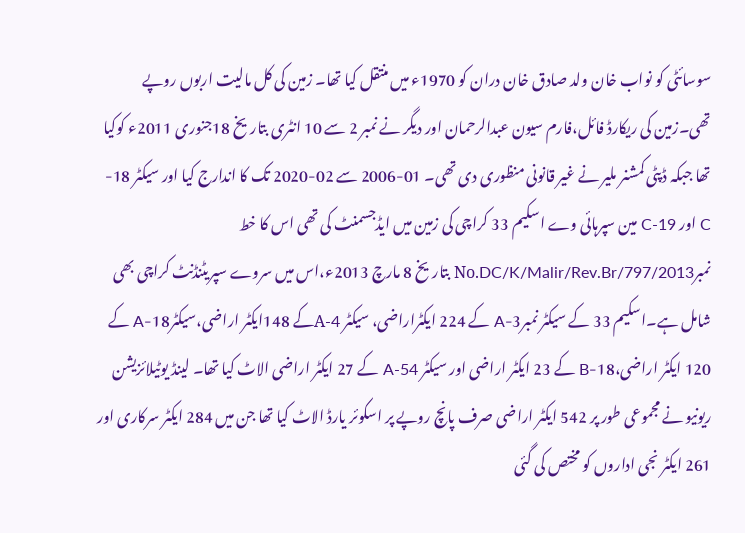سوسائٹی کو نواب خان ولد صادق خان دران کو 1970ء میں منتقل کیا تھا۔ زمین کی کل مالیت اربوں روپے تھی۔زمین کی ریکارڈ فائل،فارم سیون عبدالرحمان اور دیگر نے نمبر 2 سے 10 انٹری بتاریخ 18جنوری 2011ء کوکیا تھا جبکہ ڈپٹی کمشنر ملیر نے غیر قانونی منظوری دی تھی۔ 01-2006 سے 02-2020 تک کا اندارج کیا اور سیکٹر 18-C اور 19-C مین سپرہائی وے اسکیم 33 کراچی کی زمین میں ایڈجسمنٹ کی تھی اس کا خط نمبرNo.DC/K/Malir/Rev.Br/797/2013 بتاریخ 8 مارچ 2013ء،اس میں سروے سپریٹنڈنٹ کراچی بھی شامل ہے۔اسکیم 33 کے سیکٹر نمبر3-A کے 224 ایکٹراراضی، سیکٹر 4-Aکے 148ایکٹر اراضی،سیکٹر18-A کے 120 ایکٹر اراضی،18-B کے 23 ایکٹر اراضی اور سیکٹر 54-A کے 27 ایکٹر اراضی الاٹ کیا تھا۔ لینڈ یوٹیلائزیشن ریونیو نے مجموعی طور پر 542 ایکٹر اراضی صرف پانچ روپے پر اسکوئر یارڈ الاٹ کیا تھا جن میں 284 ایکٹر سرکاری اور 261 ایکٹر نجی اداروں کو مختص کی گئی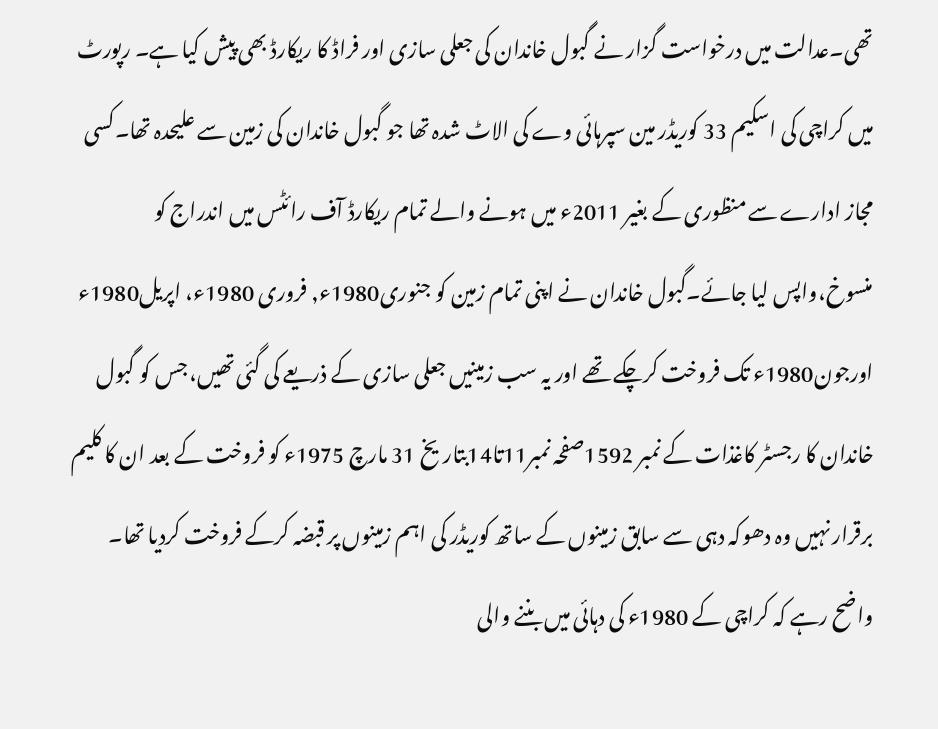تھی۔عدالت میں درخواست گزار نے گبول خاندان کی جعلی سازی اور فراڈ کا ریکارڈ بھی پیش کیا ہے۔ رپورٹ میں کراچی کی اسکیم 33 کوریڈر مین سپرہائی وے کی الاٹ شدہ تھا جو گبول خاندان کی زمین سے علیحدہ تھا۔کسی مجاز ادارے سے منظوری کے بغیر 2011ء میں ہونے والے تمام ریکارڈ آف رائٹس میں اندراج کو منسوخ،واپس لیا جائے۔گبول خاندان نے اپنی تمام زمین کو جنوری1980ء, فروری 1980ء، اپریل1980ء اورجون1980ء تک فروخت کرچکے تھے اور یہ سب زمینیں جعلی سازی کے ذریعے کی گئی تھیں، جس کو گبول خاندان کا رجسٹر کاغذات کے نمبر 1592صفحہ نمبر11تا14بتاریخ 31 مارچ 1975ء کو فروخت کے بعد ان کا کلیم برقرار نہیں وہ دھوکہ دہی سے سابق زمینوں کے ساتھ کوریڈر کی اہم زمینوں پر قبضہ کرکے فروخت کردیا تھا۔ واضح رہے کہ کراچی کے 1980ء کی دہائی میں بننے والی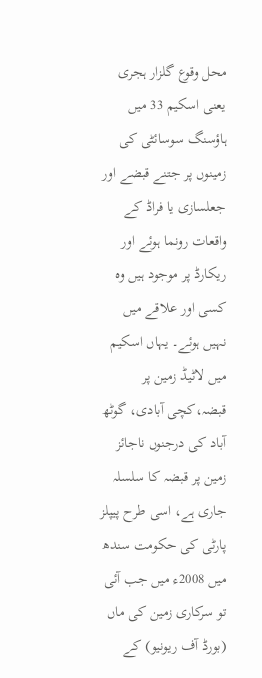محل وقوع گلزار ہجری یعنی اسکیم 33 میں ہاؤسنگ سوسائٹی کی زمینوں پر جتنے قبضے اور جعلسازی یا فراڈ کے واقعات رونما ہوئے اور ریکارڈ پر موجود ہیں وہ کسی اور علاقے میں نہیں ہوئے۔ یہاں اسکیم میں لاٹیڈ زمین پر قبضہ،کچی آبادی، گوٹھ آباد کی درجنوں ناجائز زمین پر قبضہ کا سلسلہ جاری ہے، اسی طرح پیپلز پارٹی کی حکومت سندھ میں 2008ء میں جب آئی تو سرکاری زمین کی ماں (بورڈ آف ریونیو) کے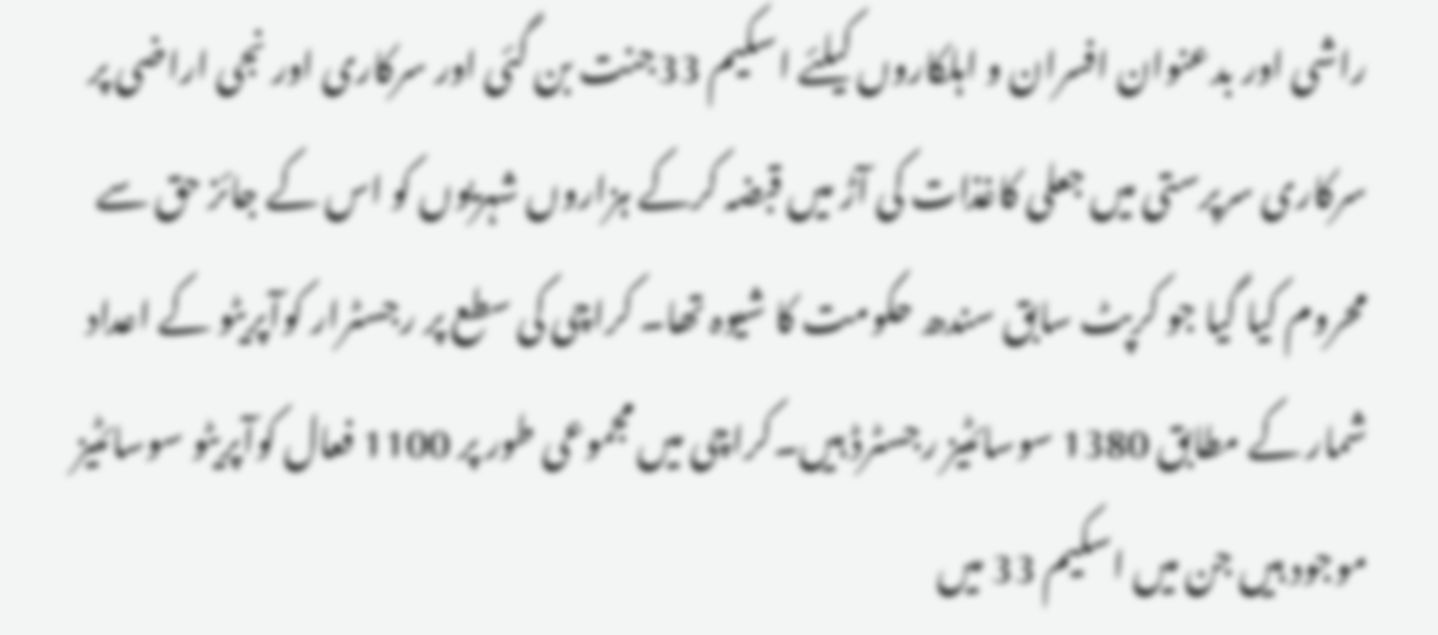راشی اور بدعنوان افسران و اہلکاروں کیلئے اسکیم 33جنت بن گئی اور سرکاری اور نجی اراضی پر سرکاری سرپرستی میں جعلی کاغذات کی آڑ میں قبضہ کرکے ہزاروں شہریوں کو اس کے جائز حق سے محروم کیا گیا جو کرپٹ سابق سندھ حکومت کا شیوہ تھا۔ کراچی کی سطع پر رجسٹرار کوآپریٹو کے اعداد شمار کے مطابق 1380 سوسائٹیز رجسٹرڈ ہیں۔کراچی میں مجموعی طور پر 1100 فعال کوآپریٹو سوسائٹیز موجود ہیں جن میں اسکیم 33 میں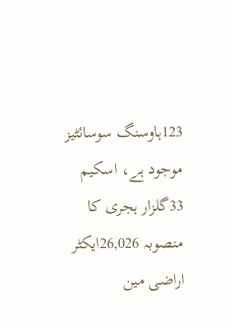123ہاوسنگ سوسائٹیز موجود ہے، اسکیم 33گلزار ہجری کا منصوبہ 26,026ایکٹر اراضی مین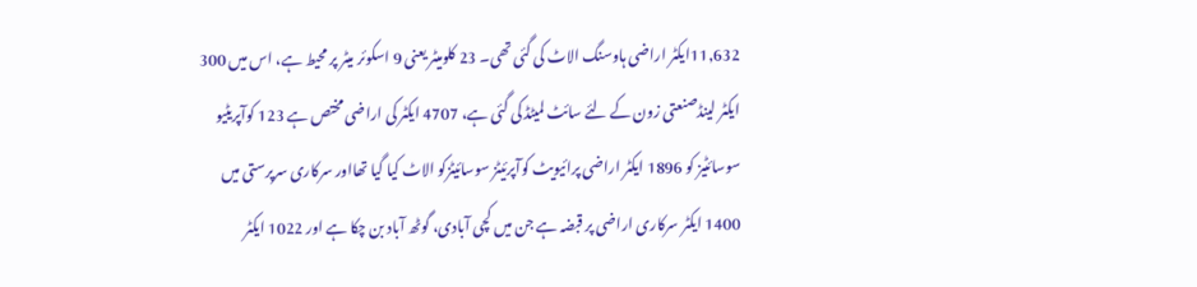11,632ایکٹر اراضی ہاوسنگ الاٹ کی گئی تھی۔ 23 کلومیٹر یعنی 9 اسکوئر میٹر پر محیط ہے، اس میں 300 ایکٹر لینڈصنعتی زون کے لئے سائٹ لمیٹڈ کی گئی ہے، 4707 ایکٹر کی اراضی مختص ہے 123 کوآپریٹیو سوسائٹیز کو 1896 ایکٹر اراضی پرائیویٹ کوآپرئیٹز سوسائیٹزکو الاٹ کیا گیا تھااور سرکاری سرپرستی میں 1400 ایکٹر سرکاری اراضی پر قبضہ ہے جن میں کچی آبادی، گوٹھ آباد بن چکا ہے اور 1022 ایکٹر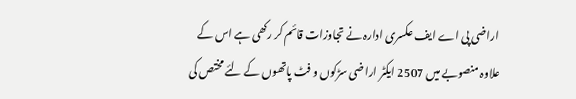اراضی پی اے ایف عکسری ادارہ نے تجاوزات قائم کر رکھی ہے اس کے علاوہ منصوبے میں 2507 ایکٹر اراضی سڑکوں و فٹ پاتھوں کے لئے مختص کی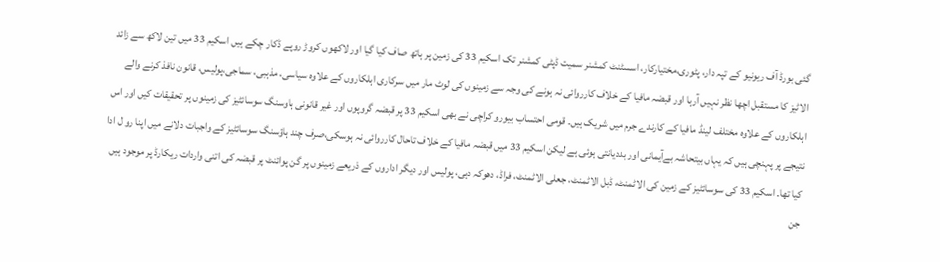گئی بورڈ آف ریونیو کے تپہ دار، پٹوری،مختیارکار، اسسٹنٹ کمشنر سمیت ڈپٹی کمشنر تک اسکیم 33 کی زمین پر ہاتھ صاف کیا گیا اور لاکھوں کروڑ روپے ڈکار چکے ہیں اسکیم 33 میں تین لاکھ سے زائد الاٹیز کا مستقبل اچھا نظر نہیں آرہا اور قبضہ مافیا کے خلاف کارروائی نہ ہونے کی وجہ سے زمینوں کی لوٹ مار میں سرکاری اہلکاروں کے علاوہ سیاسی، مذہبی، سماجی،پولیس، قانون نافذ کرنے والے اہلکاروں کے علاوہ مختلف لینڈ مافیا کے کارندے جرم میں شریک ہیں۔ قومی احتساب بیورو کراچی نے بھی اسکیم 33 پر قبضہ گروپوں اور غیر قانونی ہاوسنگ سوسائٹیز کی زمینوں پر تحقیقات کیں اور اس نتیجے پر پہنچی ہیں کہ یہاں بیتحاشہ بےآیمانی اور بددیانتی ہوئی ہے لیکن اسکیم 33 میں قبضہ مافیا کے خلاف تاحال کارروائی نہ ہوسکی،صرف چند ہاؤسنگ سوسائٹیز کے واجبات دلانے میں اپنا رو ل ادا کیا تھا۔ اسکیم 33 کی سوسائٹیز کے زمین کی الاٹمنٹ، ڈبل الاٹمنٹ، جعلی الاٹمنٹ، فراڈ، دھوکہ دہی، پولیس اور دیگر اداروں کے ذریعے زمینوں پر گن پوائنٹ پر قبضہ کی اتنی واردات ریکارڈ پر موجود ہیں جن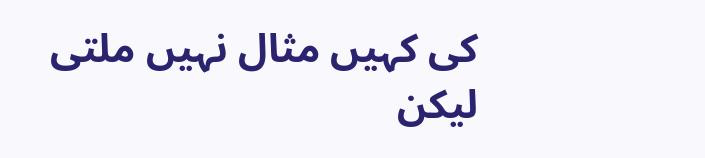کی کہیں مثال نہیں ملتی لیکن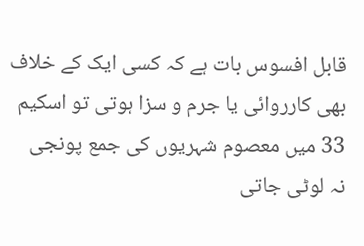قابل افسوس بات ہے کہ کسی ایک کے خلاف بھی کارروائی یا جرم و سزا ہوتی تو اسکیم 33 میں معصوم شہریوں کی جمع پونجی نہ لوٹی جاتی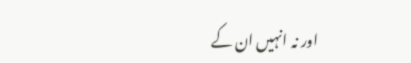اور نہ انہیں ان کے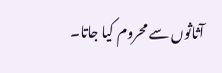آثاثوں سے محروم کیا جاتا۔